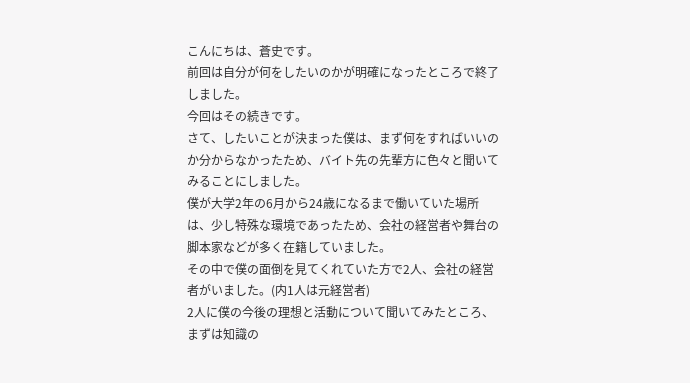こんにちは、蒼史です。
前回は自分が何をしたいのかが明確になったところで終了しました。
今回はその続きです。
さて、したいことが決まった僕は、まず何をすればいいのか分からなかったため、バイト先の先輩方に色々と聞いてみることにしました。
僕が大学2年の6月から24歳になるまで働いていた場所は、少し特殊な環境であったため、会社の経営者や舞台の脚本家などが多く在籍していました。
その中で僕の面倒を見てくれていた方で2人、会社の経営者がいました。(内1人は元経営者)
2人に僕の今後の理想と活動について聞いてみたところ、まずは知識の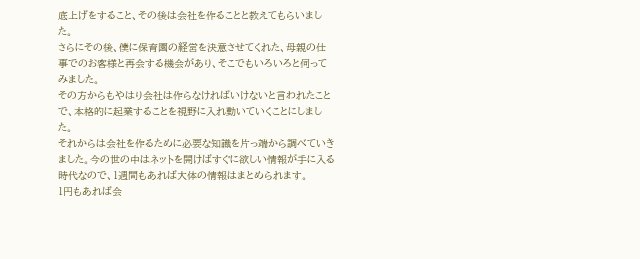底上げをすること、その後は会社を作ることと教えてもらいました。
さらにその後、僕に保育園の経営を決意させてくれた、母親の仕事でのお客様と再会する機会があり、そこでもいろいろと伺ってみました。
その方からもやはり会社は作らなければいけないと言われたことで、本格的に起業することを視野に入れ動いていくことにしました。
それからは会社を作るために必要な知識を片っ端から調べていきました。今の世の中はネットを開けばすぐに欲しい情報が手に入る時代なので、1週間もあれば大体の情報はまとめられます。
1円もあれば会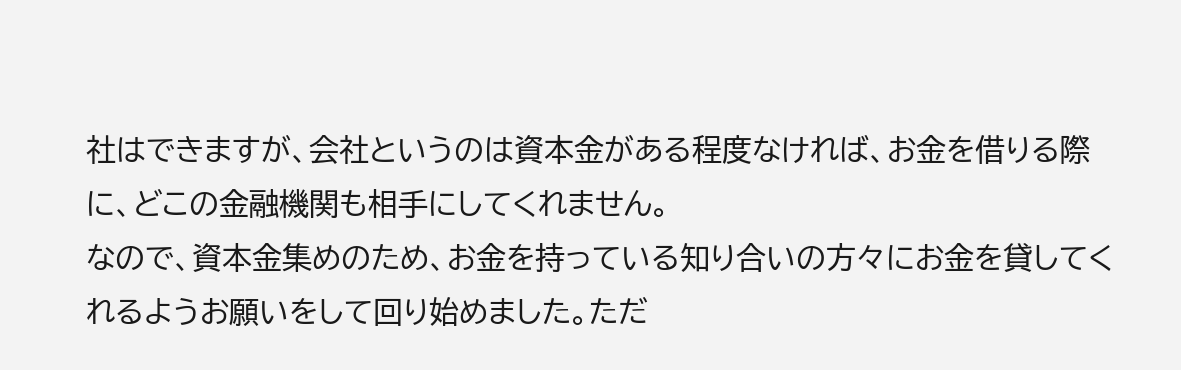社はできますが、会社というのは資本金がある程度なければ、お金を借りる際に、どこの金融機関も相手にしてくれません。
なので、資本金集めのため、お金を持っている知り合いの方々にお金を貸してくれるようお願いをして回り始めました。ただ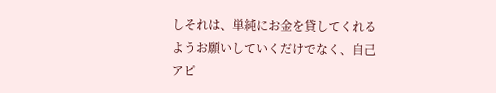しそれは、単純にお金を貸してくれるようお願いしていくだけでなく、自己アピ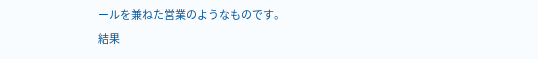ールを兼ねた営業のようなものです。
結果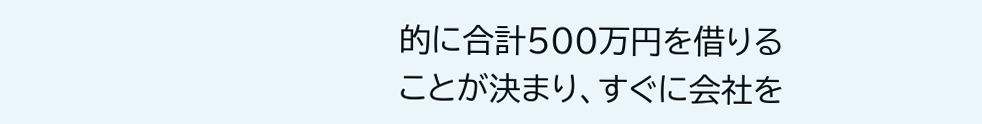的に合計500万円を借りることが決まり、すぐに会社を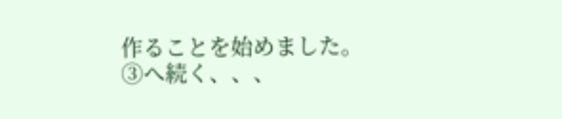作ることを始めました。
③へ続く、、、